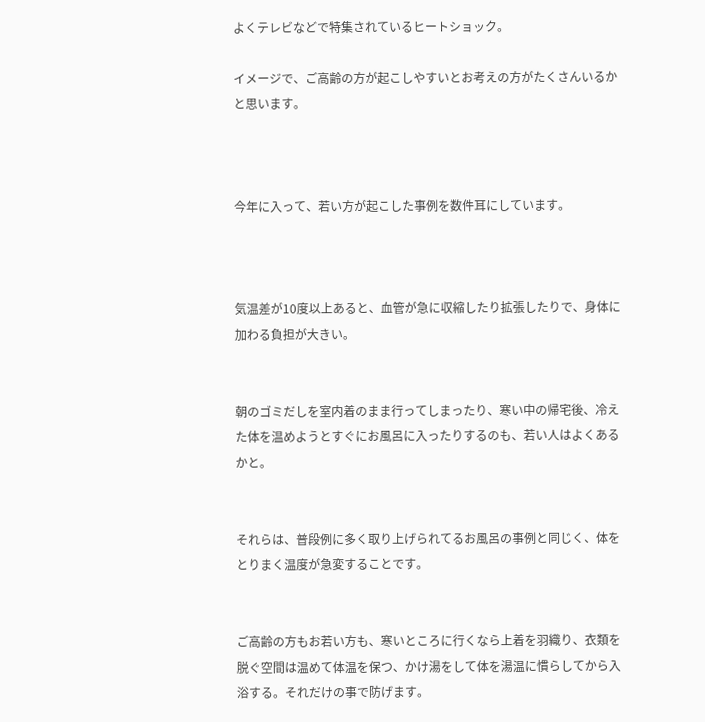よくテレビなどで特集されているヒートショック。

イメージで、ご高齢の方が起こしやすいとお考えの方がたくさんいるかと思います。



今年に入って、若い方が起こした事例を数件耳にしています。



気温差が10度以上あると、血管が急に収縮したり拡張したりで、身体に加わる負担が大きい。


朝のゴミだしを室内着のまま行ってしまったり、寒い中の帰宅後、冷えた体を温めようとすぐにお風呂に入ったりするのも、若い人はよくあるかと。


それらは、普段例に多く取り上げられてるお風呂の事例と同じく、体をとりまく温度が急変することです。


ご高齢の方もお若い方も、寒いところに行くなら上着を羽織り、衣類を脱ぐ空間は温めて体温を保つ、かけ湯をして体を湯温に慣らしてから入浴する。それだけの事で防げます。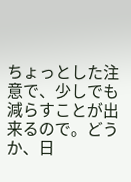ちょっとした注意で、少しでも減らすことが出来るので。どうか、日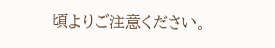頃よりご注意ください。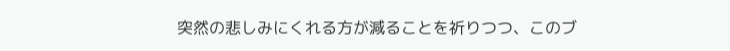突然の悲しみにくれる方が減ることを祈りつつ、このブ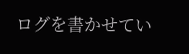ログを書かせてい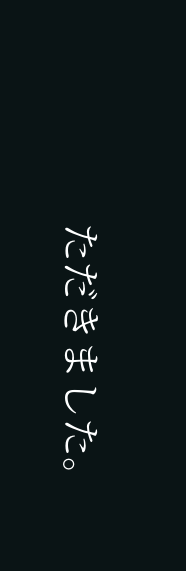ただきました。